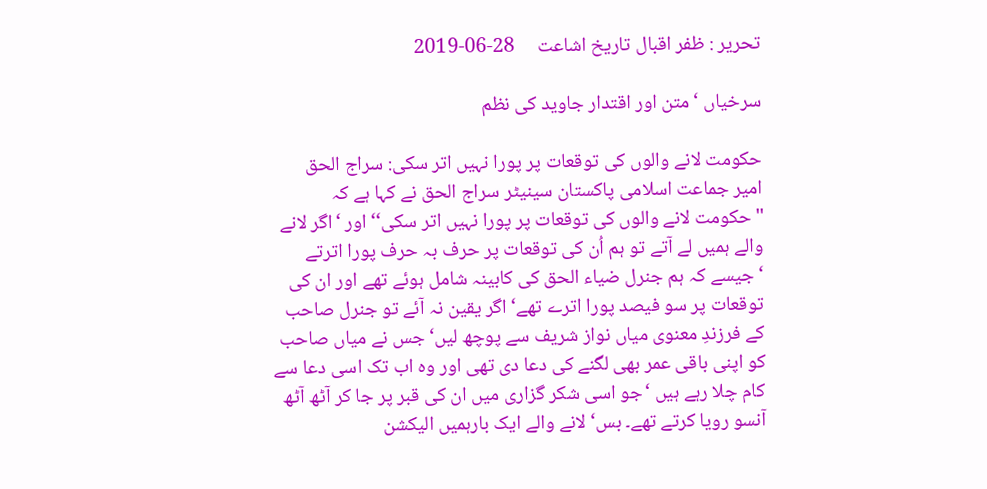تحریر : ظفر اقبال تاریخ اشاعت     28-06-2019

سرخیاں ‘متن اور اقتدار جاوید کی نظم

حکومت لانے والوں کی توقعات پر پورا نہیں اتر سکی: سراج الحق
امیر جماعت اسلامی پاکستان سینیٹر سراج الحق نے کہا ہے کہ ''حکومت لانے والوں کی توقعات پر پورا نہیں اتر سکی‘‘ اور ‘اگر لانے والے ہمیں لے آتے تو ہم اُن کی توقعات پر حرف بہ حرف پورا اترتے ‘جیسے کہ ہم جنرل ضیاء الحق کی کابینہ شامل ہوئے تھے اور ان کی توقعات پر سو فیصد پورا اترے تھے‘ اگر یقین نہ آئے تو جنرل صاحب کے فرزندِ معنوی میاں نواز شریف سے پوچھ لیں‘ جس نے میاں صاحب کو اپنی باقی عمر بھی لگنے کی دعا دی تھی اور وہ اب تک اسی دعا سے کام چلا رہے ہیں ‘جو اسی شکر گزاری میں ان کی قبر پر جا کر آٹھ آٹھ آنسو رویا کرتے تھے۔ بس‘ لانے والے ایک بارہمیں الیکشن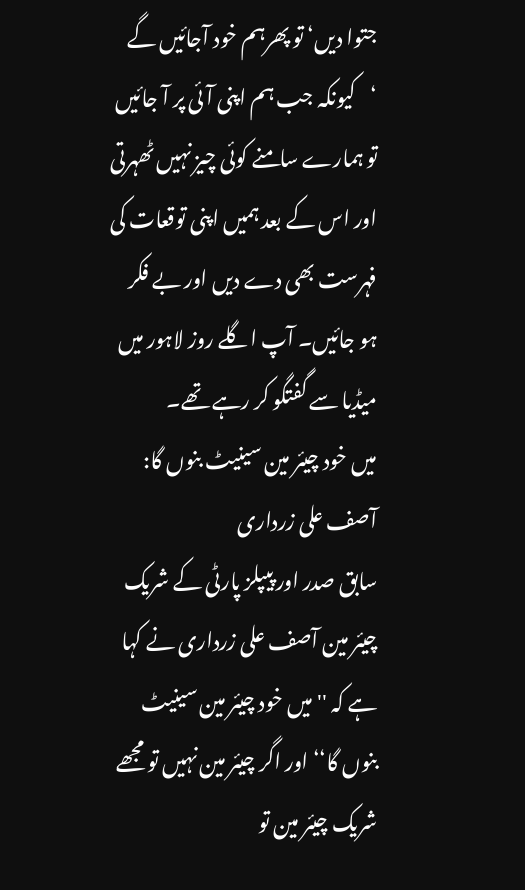جتوا دیں‘ تو پھرہم خود آجائیں گے ‘کیونکہ جب ہم اپنی آئی پر آ جائیں تو ہمارے سامنے کوئی چیز نہیں ٹھہرتی اور اس کے بعد ہمیں اپنی توقعات کی فہرست بھی دے دیں اور بے فکر ہو جائیں۔ آپ اگلے روز لاہور میں میڈیا سے گفتگو کر رہے تھے۔
میں خود چیئر مین سینیٹ بنوں گا: آصف علی زرداری
سابق صدر اور پیپلز پارٹی کے شریک چیئر مین آصف علی زرداری نے کہا ہے کہ ''میں خود چیئر مین سینیٹ بنوں گا‘‘ اور اگر چیئر مین نہیں تو مجھے شریک چیئر مین تو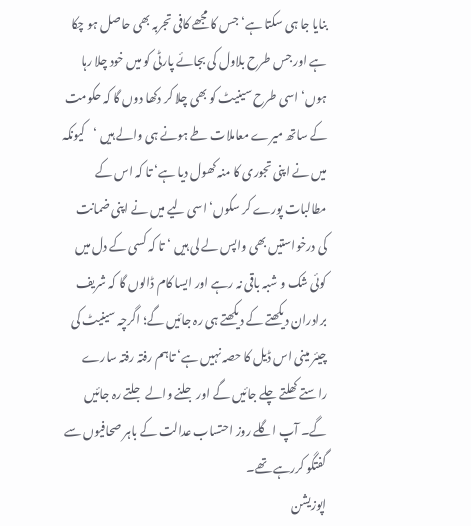بنایا جا ہی سکتا ہے‘ جس کا مجھے کافی تجربہ بھی حاصل ہو چکا ہے اور جس طرح بلاول کی بجائے پارٹی کو میں خود چلا رہا ہوں‘ اسی طرح سینیٹ کو بھی چلا کر دکھا دوں گا کہ حکومت کے ساتھ میرے معاملات طے ہونے ہی والے ہیں ‘کیونکہ میں نے اپنی تجوری کا منہ کھول دیا ہے‘ تا کہ اس کے مطالبات پورے کر سکوں‘ اسی لیے میں نے اپنی ضمانت کی درخواستیں بھی واپس لے لی ہیں ‘تا کہ کسی کے دل میں کوئی شک و شبہ باقی نہ رہے اور ایسا کام ڈالوں گا کہ شریف برادران دیکھتے کے دیکھتے ہی رہ جائیں گے؛ اگرچہ سینیٹ کی چیئر مینی اس ڈیل کا حصہ نہیں ہے‘ تاہم رفتہ رفتہ سارے راستے کھلتے چلے جائیں گے اور جلنے والے جلتے رہ جائیں گے۔ آپ اگلے روز احتساب عدالت کے باہر صحافیوں سے گفتگو کررہے تھے۔
اپوزیشن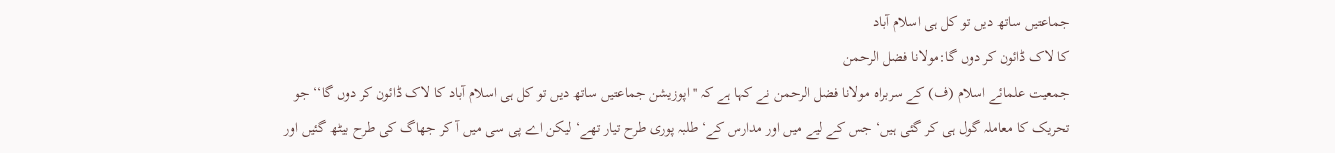جماعتیں ساتھ دیں تو کل ہی اسلام آباد
کا لاک ڈائون کر دوں گا:مولانا فضل الرحمن
جمعیت علمائے اسلام (ف) کے سربراہ مولانا فضل الرحمن نے کہا ہے کہ ''اپوزیشن جماعتیں ساتھ دیں تو کل ہی اسلام آباد کا لاک ڈائون کر دوں گا‘‘ جو تحریک کا معاملہ گول ہی کر گئی ہیں‘ جس کے لیے میں اور مدارس کے‘ طلبہ پوری طرح تیار تھے‘ لیکن اے پی سی میں آ کر جھاگ کی طرح بیٹھ گئیں اور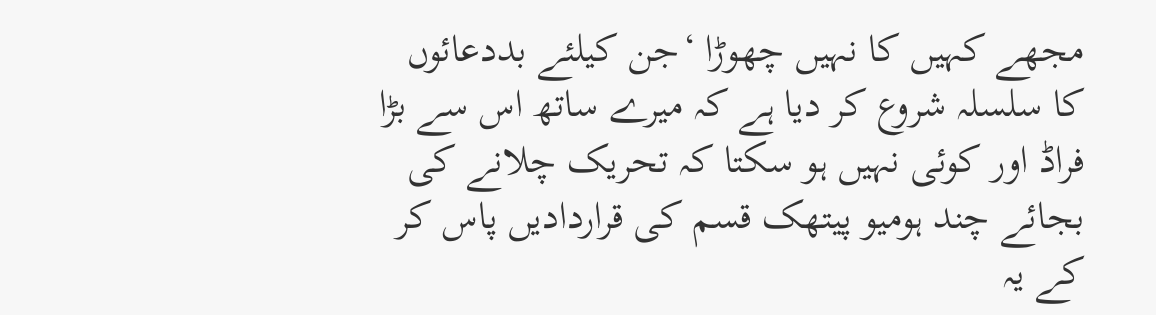مجھے کہیں کا نہیں چھوڑا ‘جن کیلئے بددعائوں کا سلسلہ شروع کر دیا ہے کہ میرے ساتھ اس سے بڑا فراڈ اور کوئی نہیں ہو سکتا کہ تحریک چلانے کی بجائے چند ہومیو پیتھک قسم کی قراردادیں پاس کر کے یہ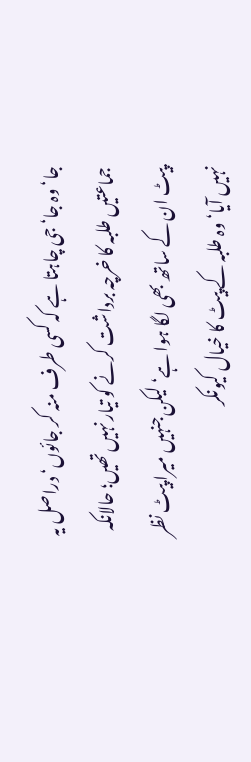جا‘ وہ جا‘ جی چاہتا ہے کہ کسی طرف منہ کر جائوں‘ دراصل یہ جماعتیں طلبہ کا خرچہ برداشت کرنے کو تیار نہیں تھیں؛ حالانکہ پیٹ ان کے ساتھ بھی لگا ہوا ہے‘ لیکن جنہیں میرا پیٹ نظر نہیں آیا‘ وہ طلبہ کے پیٹ کا خیال کیونکر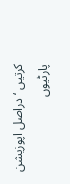کرتیں ‘دراصل اپوزیشن پارٹیوں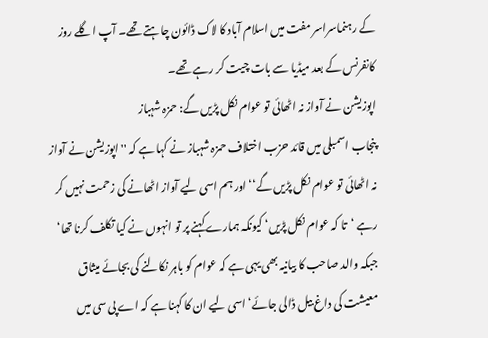کے رہنماسراسر مفت میں اسلام آباد کا لاک ڈائون چاہتے تھے۔ آپ اگلے روز کانفرنس کے بعد میڈیا سے بات چیت کر رہے تھے۔
اپوزیشن نے آواز نہ اٹھائی تو عوام نکل پڑیں گے: حمزہ شہباز
پنجاب اسمبلی میں قائد حزب اختلاف حمزہ شہباز نے کہا ہے کہ ''اپوزیشن نے آواز نہ اٹھائی تو عوام نکل پڑیں گے‘‘ اور ہم اسی لیے آواز اٹھانے کی زحمت نہیں کر رہے ‘تا کہ عوام نکل پڑیں‘ کیونکہ ہمارے کہنے پر تو انہوں نے کیا تکلف کرنا تھا‘ جبکہ والد صاحب کا بیانیہ بھی یہی ہے کہ عوام کو باہر نکالنے کی بجائے میثاق معیشت کی داغ بیل ڈالی جائے‘ اسی لیے ان کا کہنا ہے کہ اے پی سی میں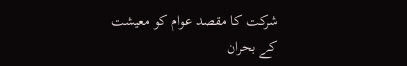شرکت کا مقصد عوام کو معیشت کے بحران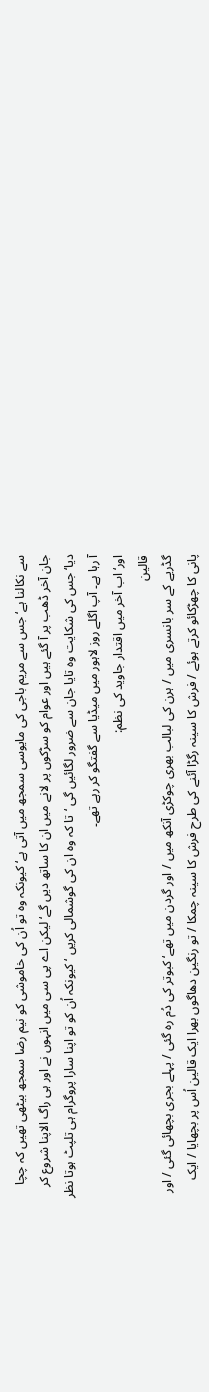سے نکالنا ہے‘ جس سے مریم باجی کی مایوسی سمجھ میں آتی ہے‘ کیونکہ وہ تو اُن کی خاموشی کو نیم رضا سمجھ بیٹھی تھیں کہ چچا جان آخر ڈھب پر آ گئے ہیں اور عوام کو سڑکوں پر لانے میں ان کا ساتھ دیں گے‘ لیکن اے پی سی میں انہوں نے اور ہی راگ الاپنا شروع کر دیا‘ جس کی شکایت وہ تایا جان سے ضرور لگائیں گی ‘تا کہ وہ ان کی گوشمالی کریں ‘کیونکہ اُن کو تو اپنا سارا پروگرام ہی تلپٹ ہوتا نظر آ رہا ہے۔ آپ اگلے روز لاہور میں میڈیا سے گفتگو کر رہے تھے۔
اور‘ اب آخر میں اقتدار جاوید کی نظم:
قالین
گڈریے کے سر بانسری میں / ہرن کی لبالب بھری چوکڑی آنکھ میں / اور گردن میں تھے‘ کبوتر کی دُم رہ گئی / پہلے بجری بچھائی گئی / اور پانی کا چھڑکائو کرتے ہوئے / فرش کا سینہ رگڑا آئنے کی طرح فرش کا سینہ چمکا / تو رنگین دھاگوں بھرا ایک قالین اُس پر بچھایا / ایک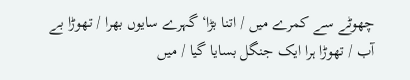چھوٹے سے کمرے میں / اتنا بڑا‘ گہرے سایوں بھرا / تھوڑا بے آب / تھوڑا ہرا ایک جنگل بسایا گیا / میں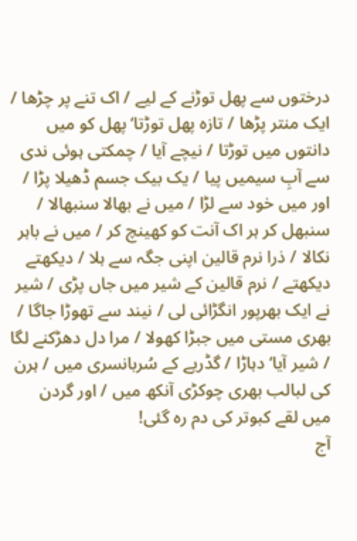درختوں سے پھل توڑنے کے لیے / اک تنے پر چڑھا / ایک منتر پڑھا / تازہ پھل توڑتا‘ پھل کو میں دانتوں میں توڑتا / نیچے آیا / چمکتی ہوئی ندی سے آبِ سیمیں پیا / یک بیک جسم ڈھیلا پڑا / اور میں خود سے لڑا / میں نے بھالا سنبھالا / سنبھل کر ہر اک آنت کو کھینچ کر / میں نے باہر نکالا / ذرا نرم قالین اپنی جگہ سے ہلا / دیکھتے دیکھتے / نرم قالین کے شیر میں جاں پڑی / شیر نے ایک بھرپور انگڑائی لی / نیند سے تھوڑا جاگا / بھری مستی میں جبڑا کھولا / مرا دل دھڑکنے لگا / شیر آیا‘ دہاڑا / گڈریے کے سُربانسری میں / ہرن کی لبالب بھری چوکڑی آنکھ میں / اور گردن میں لقے کبوتر کی دم رہ گئی!
آج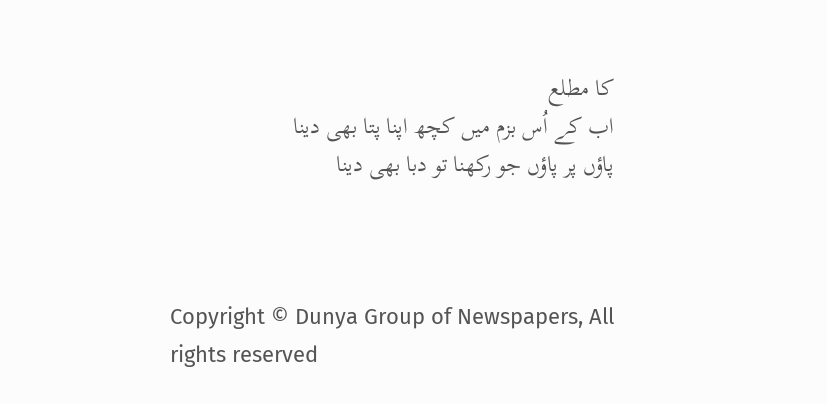کا مطلع
اب کے اُس بزم میں کچھ اپنا پتا بھی دینا
پاؤں پر پاؤں جو رکھنا تو دبا بھی دینا



Copyright © Dunya Group of Newspapers, All rights reserved